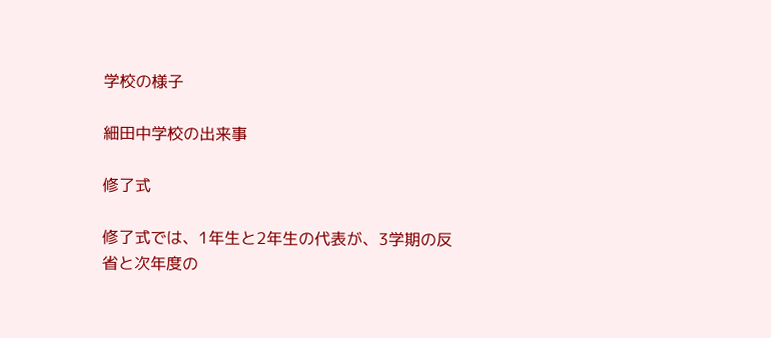学校の様子

細田中学校の出来事

修了式

修了式では、1年生と2年生の代表が、3学期の反省と次年度の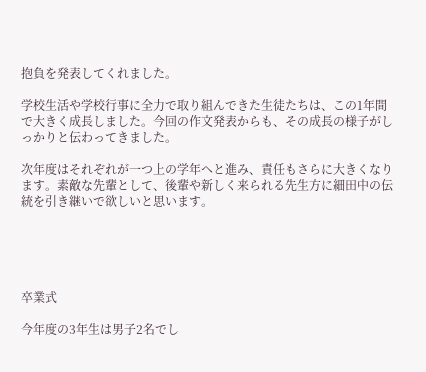抱負を発表してくれました。

学校生活や学校行事に全力で取り組んできた生徒たちは、この1年間で大きく成長しました。今回の作文発表からも、その成長の様子がしっかりと伝わってきました。

次年度はそれぞれが一つ上の学年へと進み、責任もさらに大きくなります。素敵な先輩として、後輩や新しく来られる先生方に細田中の伝統を引き継いで欲しいと思います。





卒業式

今年度の3年生は男子2名でし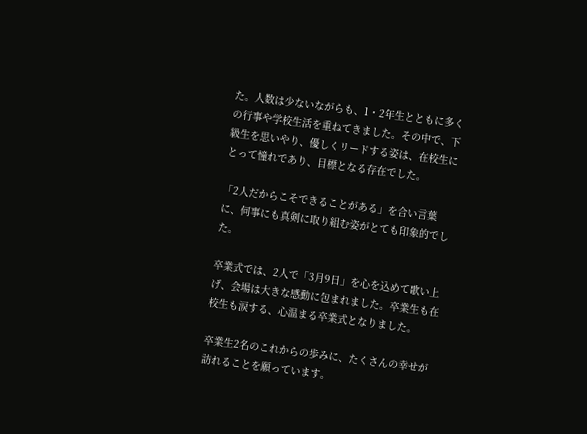た。人数は少ないながらも、1・2年生とともに多くの行事や学校生活を重ねてきました。その中で、下級生を思いやり、優しくリードする姿は、在校生にとって憧れであり、目標となる存在でした。

「2人だからこそできることがある」を合い言葉に、何事にも真剣に取り組む姿がとても印象的でした。

卒業式では、2人で「3月9日」を心を込めて歌い上げ、会場は大きな感動に包まれました。卒業生も在校生も涙する、心温まる卒業式となりました。

卒業生2名のこれからの歩みに、たくさんの幸せが訪れることを願っています。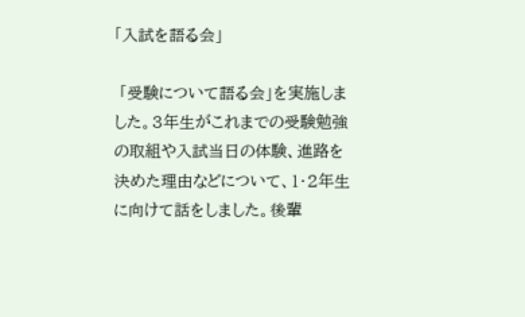「入試を語る会」

 「受験について語る会」を実施しました。3年生がこれまでの受験勉強の取組や入試当日の体験、進路を決めた理由などについて、1・2年生に向けて話をしました。後輩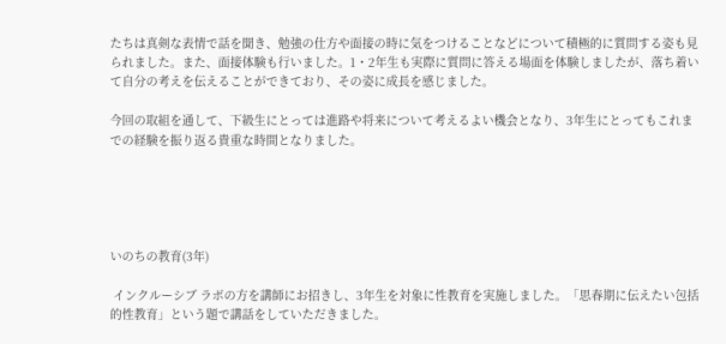たちは真剣な表情で話を聞き、勉強の仕方や面接の時に気をつけることなどについて積極的に質問する姿も見られました。また、面接体験も行いました。1・2年生も実際に質問に答える場面を体験しましたが、落ち着いて自分の考えを伝えることができており、その姿に成長を感じました。

今回の取組を通して、下級生にとっては進路や将来について考えるよい機会となり、3年生にとってもこれまでの経験を振り返る貴重な時間となりました。





いのちの教育(3年)

 インクルーシブ ラボの方を講師にお招きし、3年生を対象に性教育を実施しました。「思春期に伝えたい包括的性教育」という題で講話をしていただきました。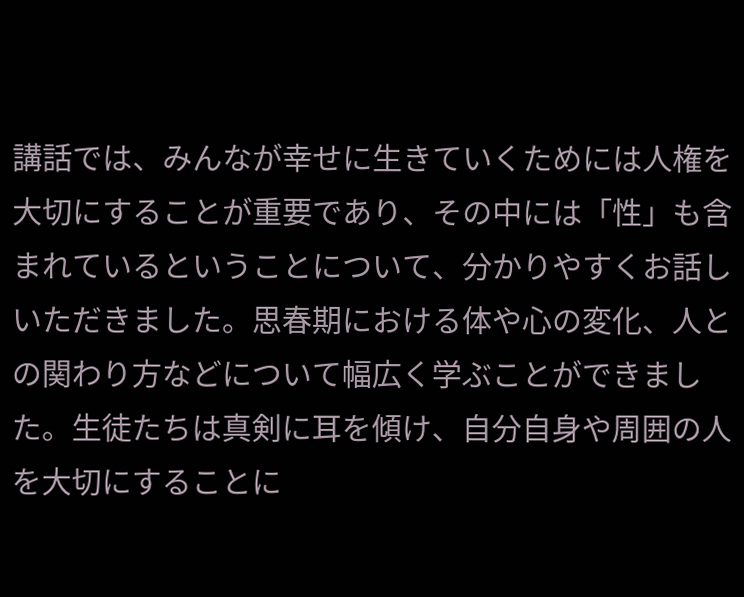講話では、みんなが幸せに生きていくためには人権を大切にすることが重要であり、その中には「性」も含まれているということについて、分かりやすくお話しいただきました。思春期における体や心の変化、人との関わり方などについて幅広く学ぶことができました。生徒たちは真剣に耳を傾け、自分自身や周囲の人を大切にすることに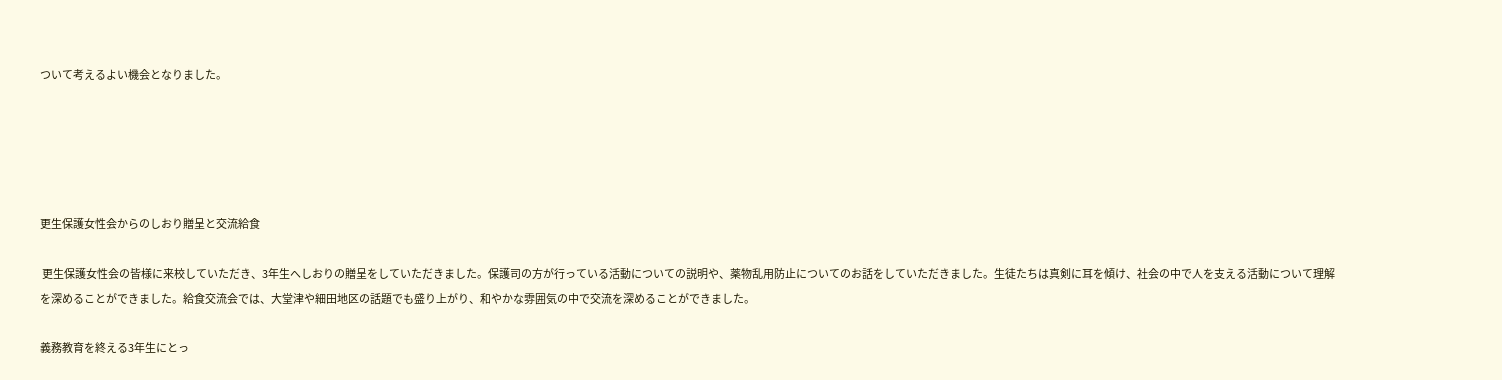ついて考えるよい機会となりました。





更生保護女性会からのしおり贈呈と交流給食

 更生保護女性会の皆様に来校していただき、3年生へしおりの贈呈をしていただきました。保護司の方が行っている活動についての説明や、薬物乱用防止についてのお話をしていただきました。生徒たちは真剣に耳を傾け、社会の中で人を支える活動について理解を深めることができました。給食交流会では、大堂津や細田地区の話題でも盛り上がり、和やかな雰囲気の中で交流を深めることができました。

義務教育を終える3年生にとっ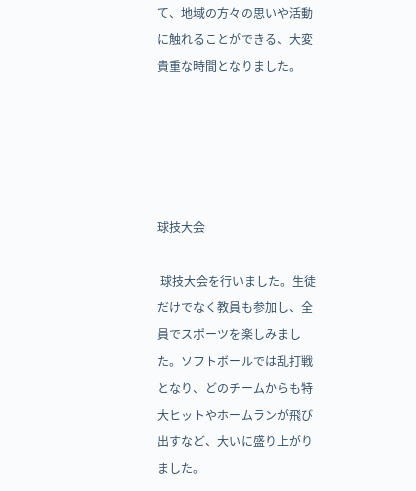て、地域の方々の思いや活動に触れることができる、大変貴重な時間となりました。





球技大会

 球技大会を行いました。生徒だけでなく教員も参加し、全員でスポーツを楽しみました。ソフトボールでは乱打戦となり、どのチームからも特大ヒットやホームランが飛び出すなど、大いに盛り上がりました。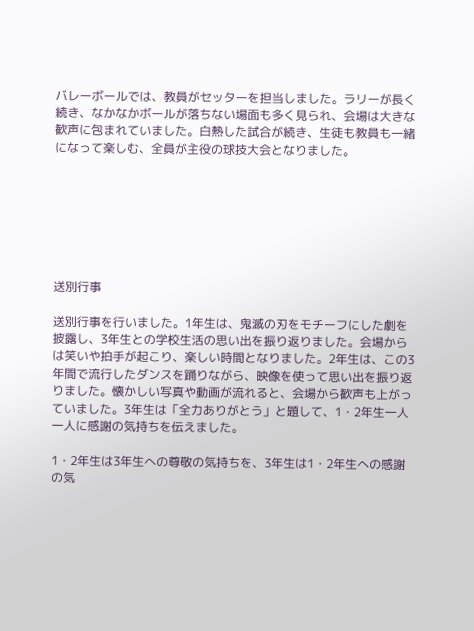バレーボールでは、教員がセッターを担当しました。ラリーが長く続き、なかなかボールが落ちない場面も多く見られ、会場は大きな歓声に包まれていました。白熱した試合が続き、生徒も教員も一緒になって楽しむ、全員が主役の球技大会となりました。







送別行事

送別行事を行いました。1年生は、鬼滅の刃をモチーフにした劇を披露し、3年生との学校生活の思い出を振り返りました。会場からは笑いや拍手が起こり、楽しい時間となりました。2年生は、この3年間で流行したダンスを踊りながら、映像を使って思い出を振り返りました。懐かしい写真や動画が流れると、会場から歓声も上がっていました。3年生は「全力ありがとう」と題して、1・2年生一人一人に感謝の気持ちを伝えました。

1・2年生は3年生への尊敬の気持ちを、3年生は1・2年生への感謝の気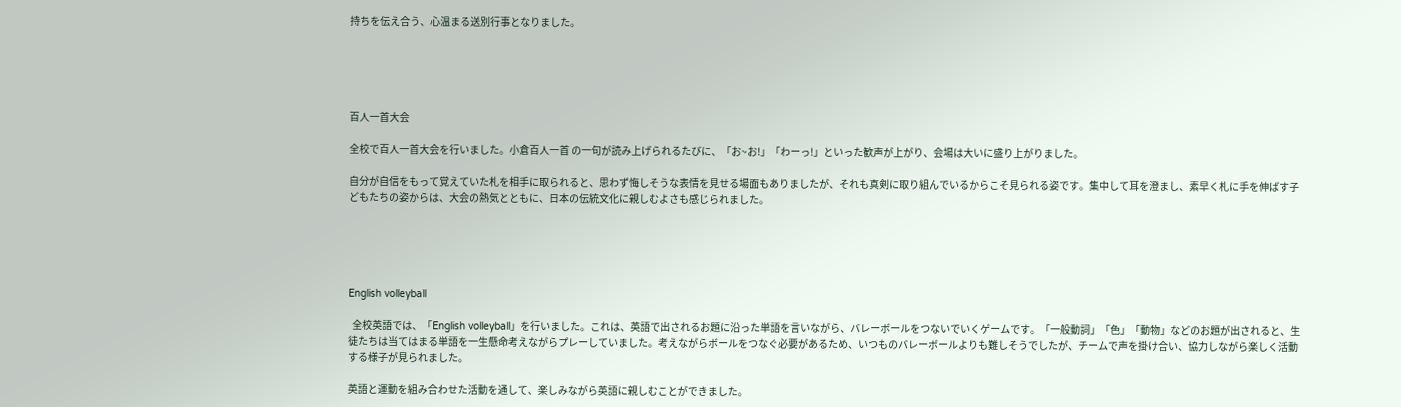持ちを伝え合う、心温まる送別行事となりました。





百人一首大会

全校で百人一首大会を行いました。小倉百人一首 の一句が読み上げられるたびに、「お~お!」「わーっ!」といった歓声が上がり、会場は大いに盛り上がりました。

自分が自信をもって覚えていた札を相手に取られると、思わず悔しそうな表情を見せる場面もありましたが、それも真剣に取り組んでいるからこそ見られる姿です。集中して耳を澄まし、素早く札に手を伸ばす子どもたちの姿からは、大会の熱気とともに、日本の伝統文化に親しむよさも感じられました。





English volleyball

  全校英語では、「English volleyball」を行いました。これは、英語で出されるお題に沿った単語を言いながら、バレーボールをつないでいくゲームです。「一般動詞」「色」「動物」などのお題が出されると、生徒たちは当てはまる単語を一生懸命考えながらプレーしていました。考えながらボールをつなぐ必要があるため、いつものバレーボールよりも難しそうでしたが、チームで声を掛け合い、協力しながら楽しく活動する様子が見られました。

英語と運動を組み合わせた活動を通して、楽しみながら英語に親しむことができました。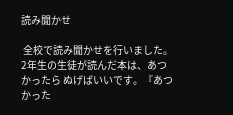読み聞かせ

 全校で読み聞かせを行いました。2年生の生徒が読んだ本は、あつかったら ぬげばいいです。『あつかった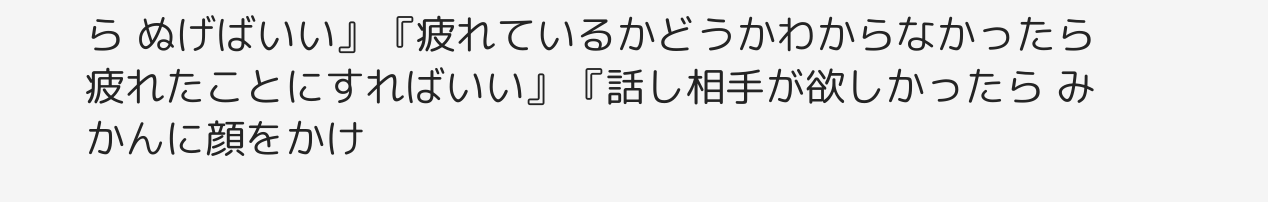ら ぬげばいい』『疲れているかどうかわからなかったら 疲れたことにすればいい』『話し相手が欲しかったら みかんに顔をかけ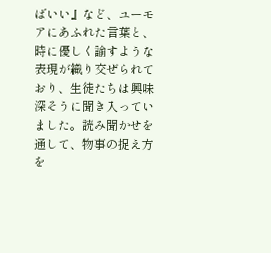ばいい』など、ユーモアにあふれた言葉と、時に優しく諭すような表現が織り交ぜられており、生徒たちは興味深そうに聞き入っていました。読み聞かせを通して、物事の捉え方を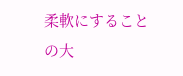柔軟にすることの大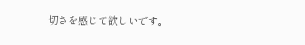切さを感じて欲しいです。